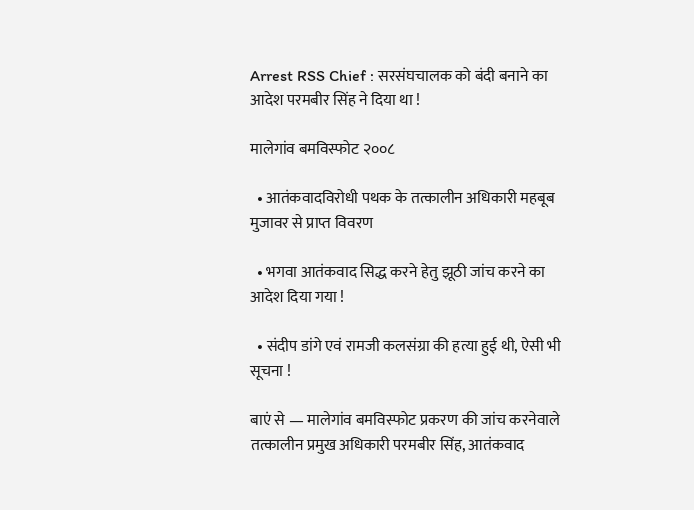Arrest RSS Chief : सरसंघचालक को बंदी बनाने का आदेश परमबीर सिंह ने दिया था !

मालेगांव बमविस्फोट २००८

  • आतंकवादविरोधी पथक के तत्कालीन अधिकारी महबूब मुजावर से प्राप्त विवरण

  • भगवा आतंकवाद सिद्ध करने हेतु झूठी जांच करने का आदेश दिया गया !

  • संदीप डांगे एवं रामजी कलसंग्रा की हत्या हुई थी, ऐसी भी सूचना !

बाएं से — मालेगांव बमविस्फोट प्रकरण की जांच करनेवाले तत्कालीन प्रमुख अधिकारी परमबीर सिंह, आतंकवाद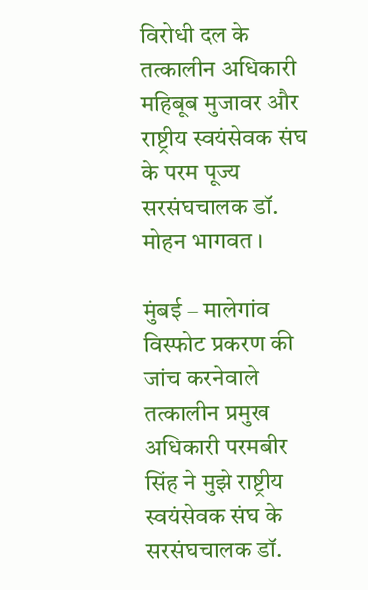विरोधी दल के तत्कालीन अधिकारी महिबूब मुजावर और राष्ट्रीय स्वयंसेवक संघ के परम पूज्य सरसंघचालक डॉ. मोहन भागवत ।

मुंबई – मालेगांव विस्फोट प्रकरण की जांच करनेवाले तत्कालीन प्रमुख अधिकारी परमबीर सिंह ने मुझे राष्ट्रीय स्वयंसेवक संघ के सरसंघचालक डॉ.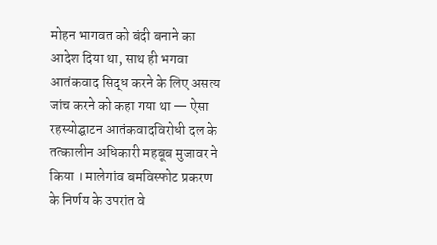मोहन भागवत को बंदी बनाने का आदेश दिया था, साथ ही भगवा आतंकवाद सिद्ध करने के लिए असत्य जांच करने को कहा गया था — ऐसा रहस्योद्घाटन आतंकवादविरोधी दल के तत्कालीन अधिकारी महबूब मुजावर ने किया । मालेगांव बमविस्फोट प्रकरण के निर्णय के उपरांत वे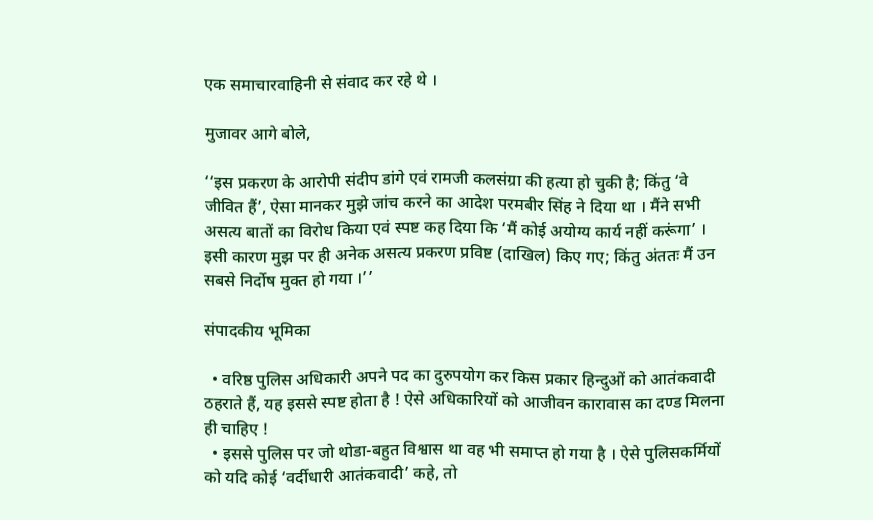एक समाचारवाहिनी से संवाद कर रहे थे ।

मुजावर आगे बोले,

‘‘इस प्रकरण के आरोपी संदीप डांगे एवं रामजी कलसंग्रा की हत्या हो चुकी है; किंतु ‘वे जीवित हैं’, ऐसा मानकर मुझे जांच करने का आदेश परमबीर सिंह ने दिया था । मैंने सभी असत्य बातों का विरोध किया एवं स्पष्ट कह दिया कि ‘मैं कोई अयोग्य कार्य नहीं करूंगा’ । इसी कारण मुझ पर ही अनेक असत्य प्रकरण प्रविष्ट (दाखिल) किए गए; किंतु अंततः मैं उन सबसे निर्दोष मुक्त हो गया ।’’

संपादकीय भूमिका

  • वरिष्ठ पुलिस अधिकारी अपने पद का दुरुपयोग कर किस प्रकार हिन्दुओं को आतंकवादी ठहराते हैं, यह इससे स्पष्ट होता है ! ऐसे अधिकारियों को आजीवन कारावास का दण्ड मिलना ही चाहिए !
  • इससे पुलिस पर जो थोडा-बहुत विश्वास था वह भी समाप्त हो गया है । ऐसे पुलिसकर्मियों को यदि कोई ‘वर्दीधारी आतंकवादी’ कहे, तो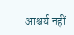आश्चर्य नहीं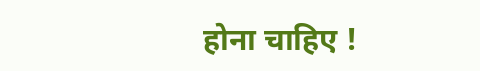होना चाहिए !